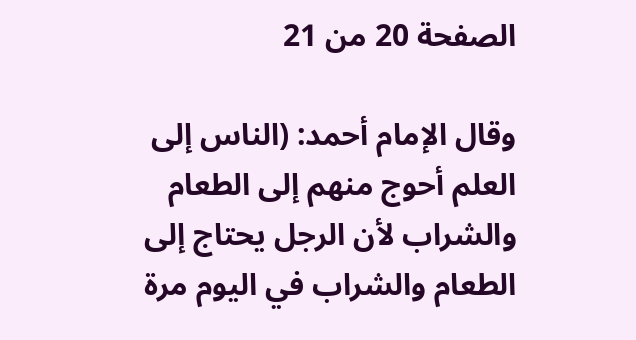الصفحة 20 من 21

وقال الإمام أحمد: (الناس إلى العلم أحوج منهم إلى الطعام والشراب لأن الرجل يحتاج إلى الطعام والشراب في اليوم مرة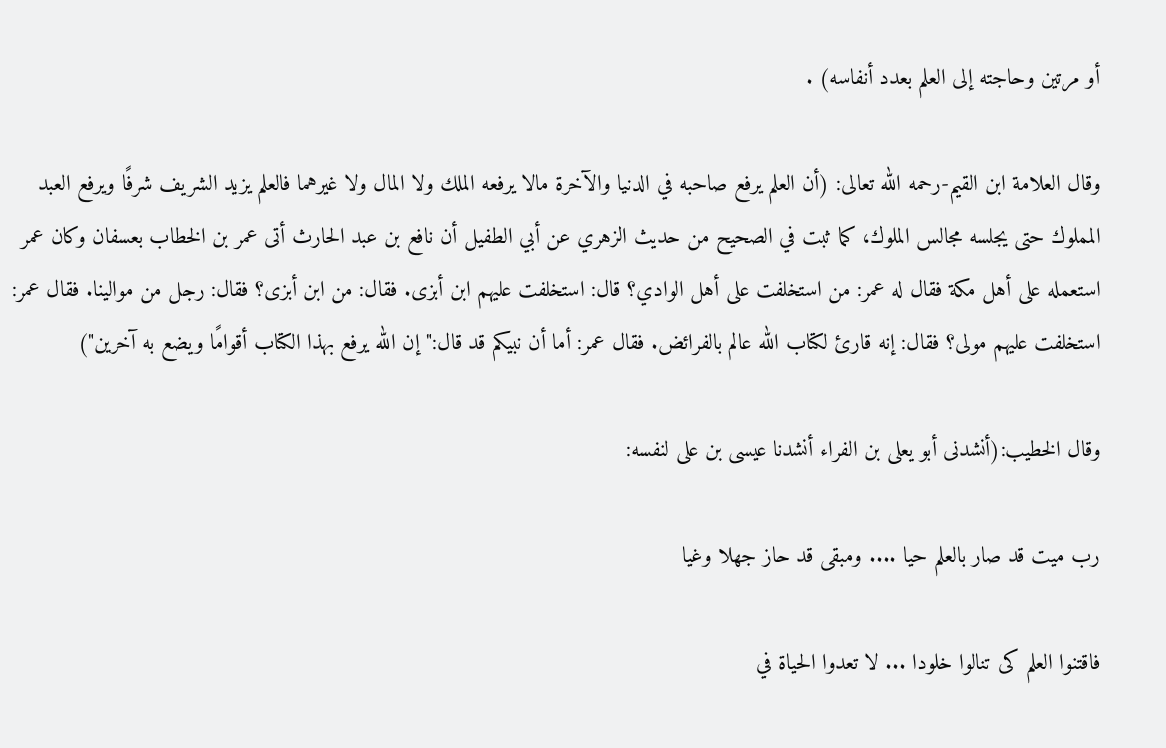أو مرتين وحاجته إلى العلم بعدد أنفاسه) .

وقال العلامة ابن القيم-رحمه الله تعالى: (أن العلم يرفع صاحبه في الدنيا والآخرة مالا يرفعه الملك ولا المال ولا غيرهما فالعلم يزيد الشريف شرفًا ويرفع العبد المملوك حتى يجلسه مجالس الملوك، كما ثبت في الصحيح من حديث الزهري عن أبي الطفيل أن نافع بن عبد الحارث أتى عمر بن الخطاب بعسفان وكان عمر استعمله على أهل مكة فقال له عمر: من استخلفت على أهل الوادي؟ قال: استخلفت عليهم ابن أبزى. فقال: من ابن أبزى؟ فقال: رجل من موالينا. فقال عمر: استخلفت عليهم مولى؟ فقال: إنه قارئ لكتاب الله عالم بالفرائض. فقال عمر: أما أن نبيكم قد قال:"إن الله يرفع بهذا الكتاب أقوامًا ويضع به آخرين")

وقال الخطيب:(أنشدنى أبو يعلى بن الفراء أنشدنا عيسى بن على لنفسه:

رب ميت قد صار بالعلم حيا .... ومبقى قد حاز جهلا وغيا

فاقتنوا العلم كى تنالوا خلودا ... لا تعدوا الحياة في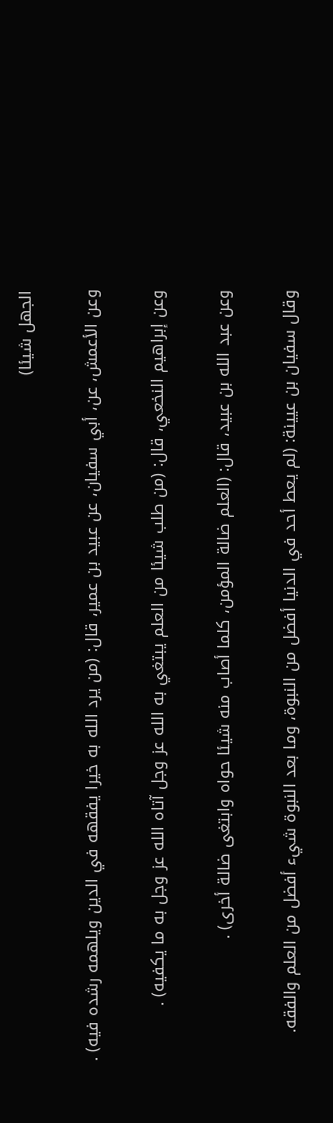الجهل شيئا)

وعن الأعمش، عن، أبي سفيان، عن عبيد بن عمير، قال: (من يرد الله به خيرا يفقهه في الدين ويلهمه رشده فيه) .

وعن إبراهيم النخعي، قال: (من طلب شيئا من العلم يبتغي به الله عز وجل آتاه الله عز وجل به ما يكفيه) .

وعن عبد الله بن عبيد، قال: (العلم ضالة المؤمن، كلما أصاب منه شيئا حواه وابتغى ضالة أخرى) .

وقال سفيان بن عيينة: (لم يعط أحد في الدنيا أفضل من النبوة، وما بعد النبوة شيء أفضل من العلم والفقه.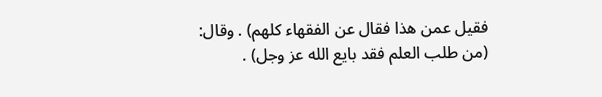فقيل عمن هذا فقال عن الفقهاء كلهم) . وقال: (من طلب العلم فقد بايع الله عز وجل) .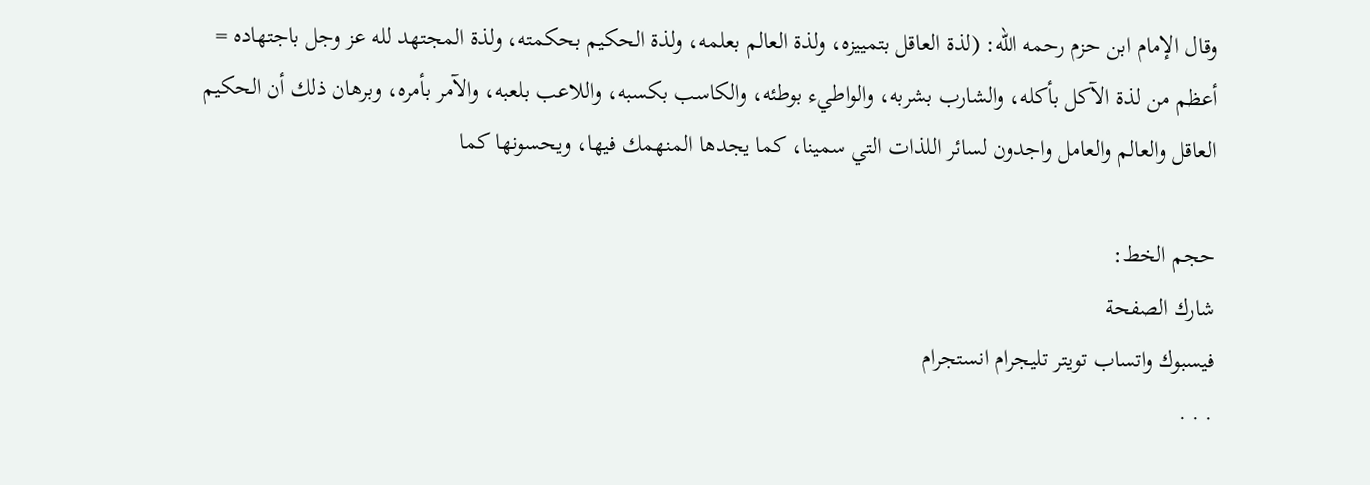وقال الإمام ابن حزم رحمه الله: (لذة العاقل بتمييزه، ولذة العالم بعلمه، ولذة الحكيم بحكمته، ولذة المجتهد لله عز وجل باجتهاده = أعظم من لذة الآكل بأكله، والشارب بشربه، والواطيء بوطئه، والكاسب بكسبه، واللاعب بلعبه، والآمر بأمره، وبرهان ذلك أن الحكيم العاقل والعالم والعامل واجدون لسائر اللذات التي سمينا، كما يجدها المنهمك فيها، ويحسونها كما

حجم الخط:
شارك الصفحة
فيسبوك واتساب تويتر تليجرام انستجرام
. . .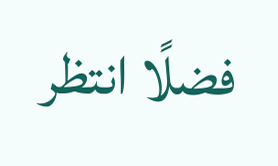فضلًا انتظر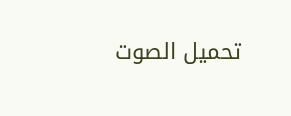تحميل الصوت